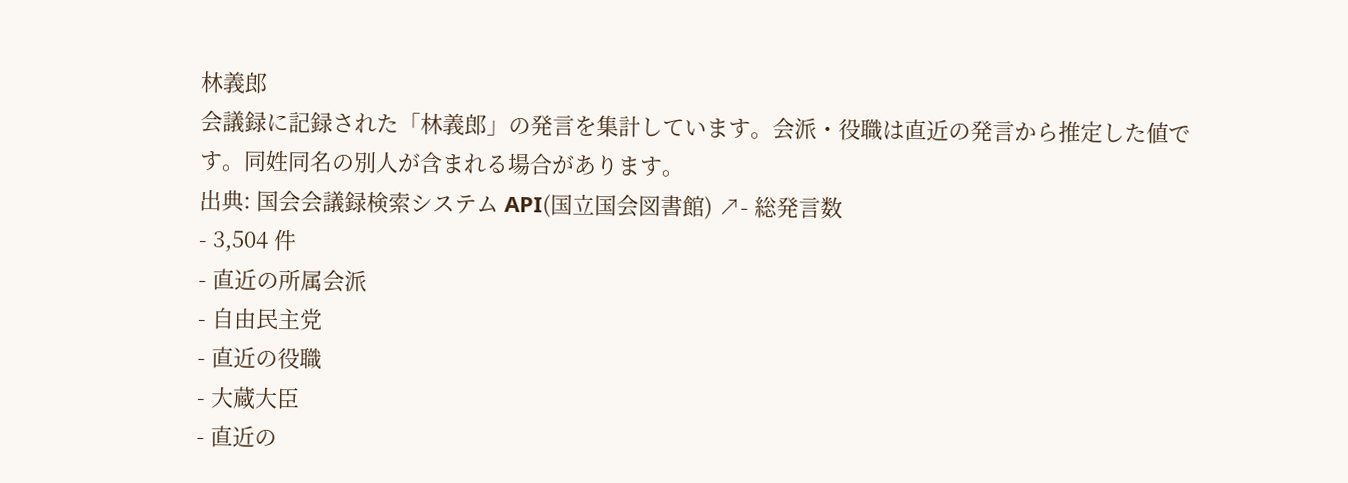林義郎
会議録に記録された「林義郎」の発言を集計しています。会派・役職は直近の発言から推定した値です。同姓同名の別人が含まれる場合があります。
出典: 国会会議録検索システム API(国立国会図書館) ↗- 総発言数
- 3,504 件
- 直近の所属会派
- 自由民主党
- 直近の役職
- 大蔵大臣
- 直近の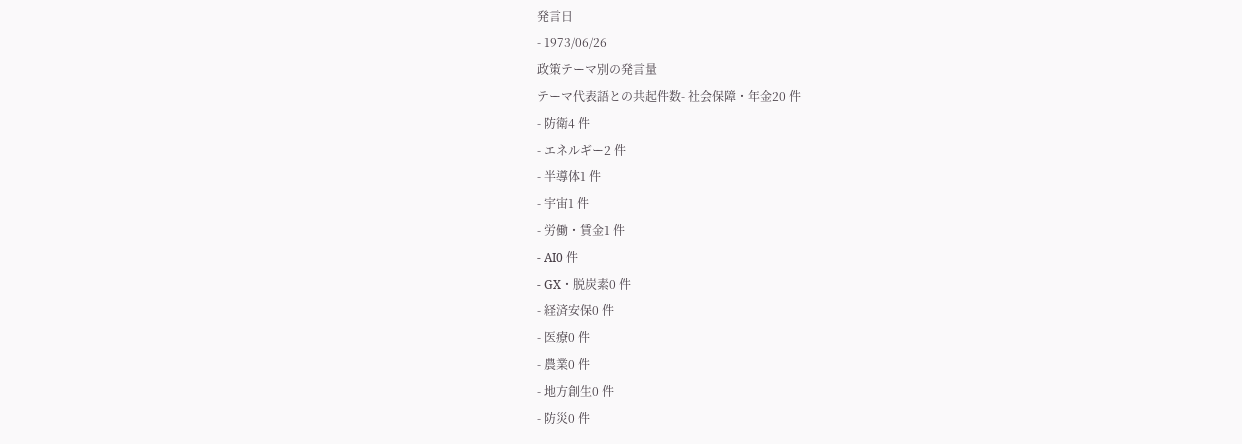発言日
- 1973/06/26
政策テーマ別の発言量
テーマ代表語との共起件数- 社会保障・年金20 件
- 防衛4 件
- エネルギー2 件
- 半導体1 件
- 宇宙1 件
- 労働・賃金1 件
- AI0 件
- GX・脱炭素0 件
- 経済安保0 件
- 医療0 件
- 農業0 件
- 地方創生0 件
- 防災0 件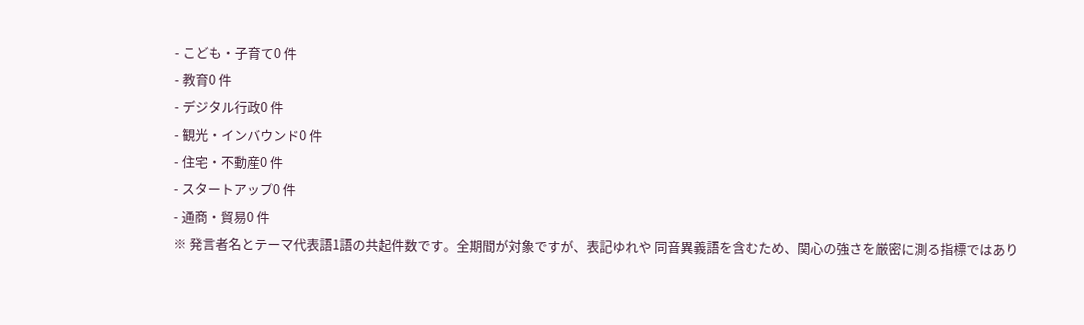- こども・子育て0 件
- 教育0 件
- デジタル行政0 件
- 観光・インバウンド0 件
- 住宅・不動産0 件
- スタートアップ0 件
- 通商・貿易0 件
※ 発言者名とテーマ代表語1語の共起件数です。全期間が対象ですが、表記ゆれや 同音異義語を含むため、関心の強さを厳密に測る指標ではあり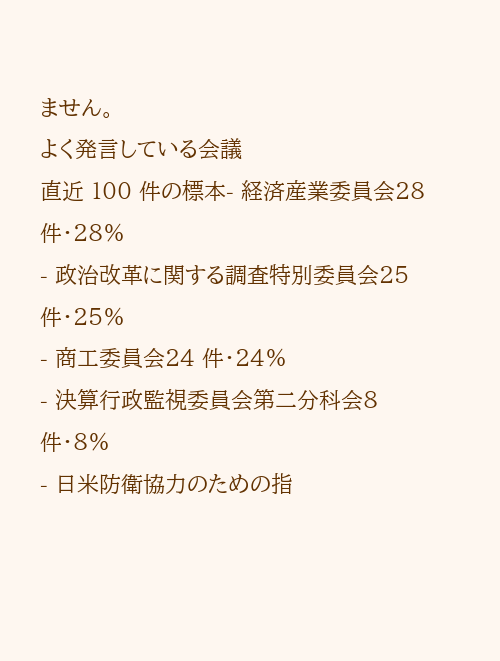ません。
よく発言している会議
直近 100 件の標本- 経済産業委員会28 件・28%
- 政治改革に関する調査特別委員会25 件・25%
- 商工委員会24 件・24%
- 決算行政監視委員会第二分科会8 件・8%
- 日米防衛協力のための指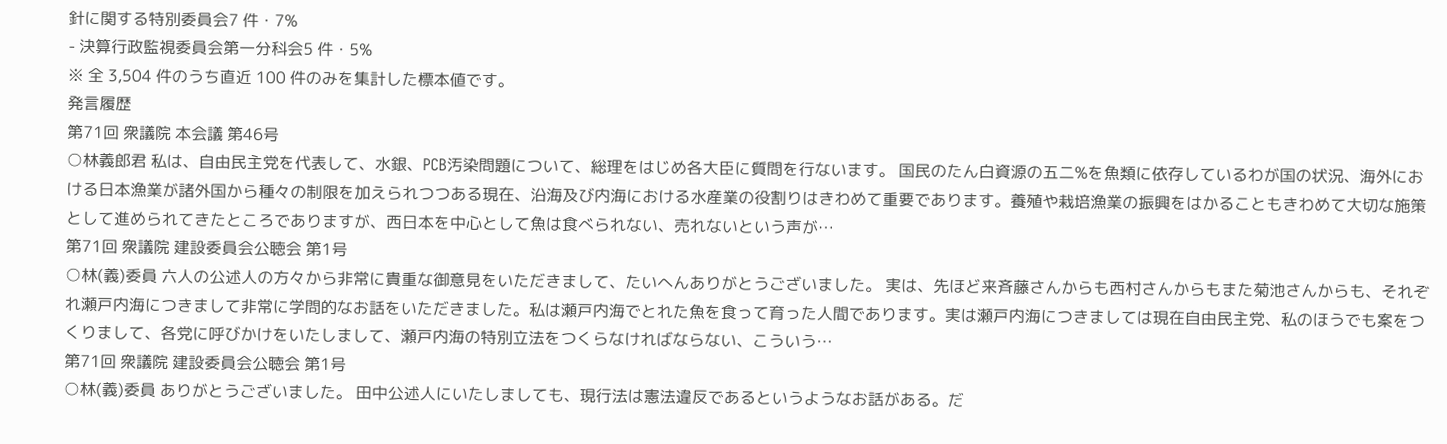針に関する特別委員会7 件・7%
- 決算行政監視委員会第一分科会5 件・5%
※ 全 3,504 件のうち直近 100 件のみを集計した標本値です。
発言履歴
第71回 衆議院 本会議 第46号
○林義郎君 私は、自由民主党を代表して、水銀、PCB汚染問題について、総理をはじめ各大臣に質問を行ないます。 国民のたん白資源の五二%を魚類に依存しているわが国の状況、海外における日本漁業が諸外国から種々の制限を加えられつつある現在、沿海及び内海における水産業の役割りはきわめて重要であります。養殖や栽培漁業の振興をはかることもきわめて大切な施策として進められてきたところでありますが、西日本を中心として魚は食べられない、売れないという声が…
第71回 衆議院 建設委員会公聴会 第1号
○林(義)委員 六人の公述人の方々から非常に貴重な御意見をいただきまして、たいへんありがとうございました。 実は、先ほど来斉藤さんからも西村さんからもまた菊池さんからも、それぞれ瀬戸内海につきまして非常に学問的なお話をいただきました。私は瀬戸内海でとれた魚を食って育った人間であります。実は瀬戸内海につきましては現在自由民主党、私のほうでも案をつくりまして、各党に呼びかけをいたしまして、瀬戸内海の特別立法をつくらなければならない、こういう…
第71回 衆議院 建設委員会公聴会 第1号
○林(義)委員 ありがとうございました。 田中公述人にいたしましても、現行法は憲法違反であるというようなお話がある。だ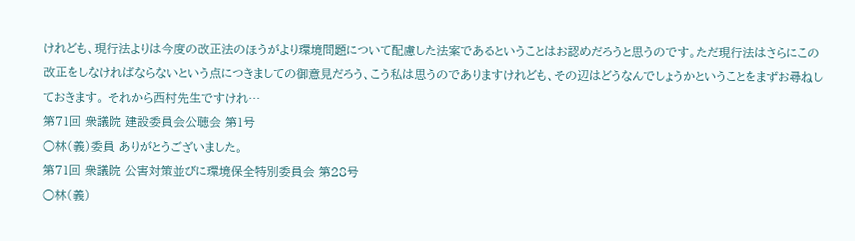けれども、現行法よりは今度の改正法のほうがより環境問題について配慮した法案であるということはお認めだろうと思うのです。ただ現行法はさらにこの改正をしなければならないという点につきましての御意見だろう、こう私は思うのでありますけれども、その辺はどうなんでしょうかということをまずお尋ねしておきます。 それから西村先生ですけれ…
第71回 衆議院 建設委員会公聴会 第1号
○林(義)委員 ありがとうございました。
第71回 衆議院 公害対策並びに環境保全特別委員会 第28号
○林(義)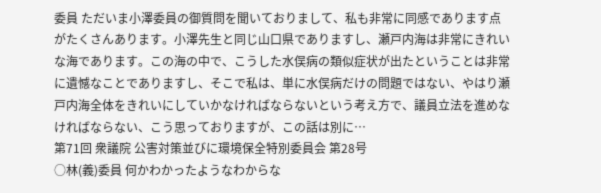委員 ただいま小澤委員の御質問を聞いておりまして、私も非常に同感であります点がたくさんあります。小澤先生と同じ山口県でありますし、瀬戸内海は非常にきれいな海であります。この海の中で、こうした水俣病の類似症状が出たということは非常に遺憾なことでありますし、そこで私は、単に水俣病だけの問題ではない、やはり瀬戸内海全体をきれいにしていかなければならないという考え方で、議員立法を進めなければならない、こう思っておりますが、この話は別に…
第71回 衆議院 公害対策並びに環境保全特別委員会 第28号
○林(義)委員 何かわかったようなわからな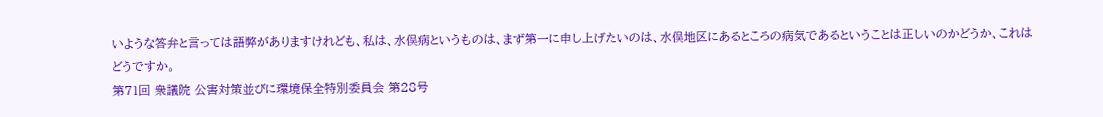いような答弁と言っては語弊がありますけれども、私は、水俣病というものは、まず第一に申し上げたいのは、水俣地区にあるところの病気であるということは正しいのかどうか、これはどうですか。
第71回 衆議院 公害対策並びに環境保全特別委員会 第28号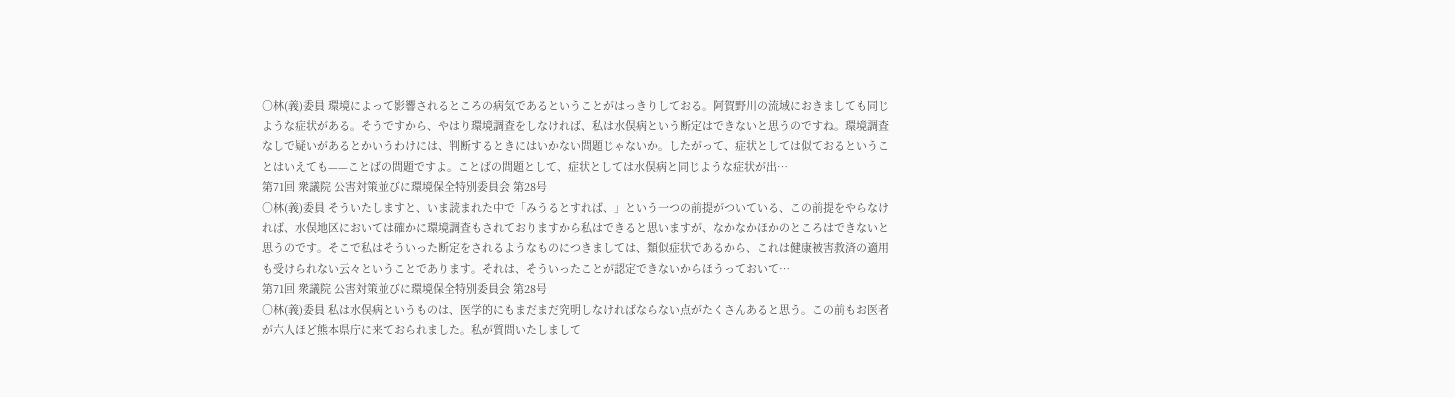○林(義)委員 環境によって影響されるところの病気であるということがはっきりしておる。阿賀野川の流域におきましても同じような症状がある。そうですから、やはり環境調査をしなければ、私は水俣病という断定はできないと思うのですね。環境調査なしで疑いがあるとかいうわけには、判断するときにはいかない問題じゃないか。したがって、症状としては似ておるということはいえても——ことばの問題ですよ。ことばの問題として、症状としては水俣病と同じような症状が出…
第71回 衆議院 公害対策並びに環境保全特別委員会 第28号
○林(義)委員 そういたしますと、いま読まれた中で「みうるとすれば、」という一つの前提がついている、この前提をやらなければ、水俣地区においては確かに環境調査もされておりますから私はできると思いますが、なかなかほかのところはできないと思うのです。そこで私はそういった断定をされるようなものにつきましては、類似症状であるから、これは健康被害救済の適用も受けられない云々ということであります。それは、そういったことが認定できないからほうっておいて…
第71回 衆議院 公害対策並びに環境保全特別委員会 第28号
○林(義)委員 私は水俣病というものは、医学的にもまだまだ究明しなければならない点がたくさんあると思う。この前もお医者が六人ほど熊本県庁に来ておられました。私が質問いたしまして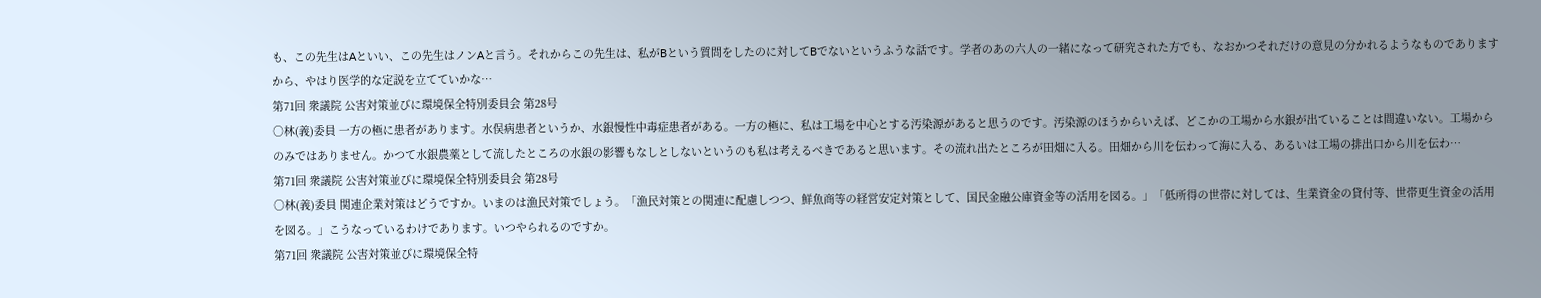も、この先生はAといい、この先生はノンAと言う。それからこの先生は、私がBという質問をしたのに対してBでないというふうな話です。学者のあの六人の一緒になって研究された方でも、なおかつそれだけの意見の分かれるようなものでありますから、やはり医学的な定説を立てていかな…
第71回 衆議院 公害対策並びに環境保全特別委員会 第28号
○林(義)委員 一方の極に患者があります。水俣病患者というか、水銀慢性中毒症患者がある。一方の極に、私は工場を中心とする汚染源があると思うのです。汚染源のほうからいえば、どこかの工場から水銀が出ていることは間違いない。工場からのみではありません。かつて水銀農薬として流したところの水銀の影響もなしとしないというのも私は考えるべきであると思います。その流れ出たところが田畑に入る。田畑から川を伝わって海に入る、あるいは工場の排出口から川を伝わ…
第71回 衆議院 公害対策並びに環境保全特別委員会 第28号
○林(義)委員 関連企業対策はどうですか。いまのは漁民対策でしょう。「漁民対策との関連に配慮しつつ、鮮魚商等の経営安定対策として、国民金融公庫資金等の活用を図る。」「低所得の世帯に対しては、生業資金の貸付等、世帯更生資金の活用を図る。」こうなっているわけであります。いつやられるのですか。
第71回 衆議院 公害対策並びに環境保全特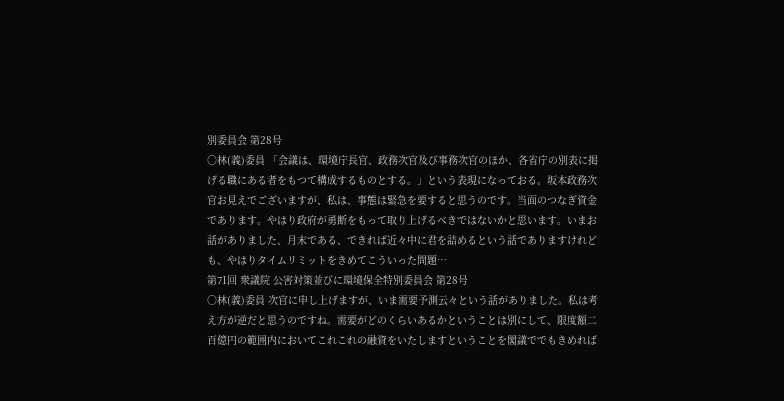別委員会 第28号
○林(義)委員 「会議は、環境庁長官、政務次官及び事務次官のほか、各省庁の別表に掲げる職にある者をもつて構成するものとする。」という表現になっておる。坂本政務次官お見えでございますが、私は、事態は緊急を要すると思うのです。当面のつなぎ資金であります。やはり政府が勇断をもって取り上げるべきではないかと思います。いまお話がありました、月末である、できれば近々中に君を詰めるという話でありますけれども、やはりタイムリミットをきめてこういった問題…
第71回 衆議院 公害対策並びに環境保全特別委員会 第28号
○林(義)委員 次官に申し上げますが、いま需要予測云々という話がありました。私は考え方が逆だと思うのですね。需要がどのくらいあるかということは別にして、限度額二百億円の範囲内においてこれこれの融資をいたしますということを閣議ででもきめれば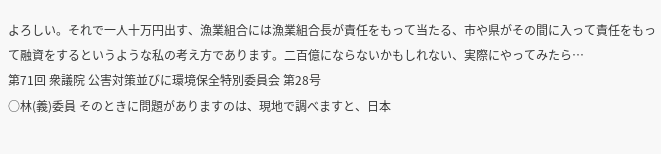よろしい。それで一人十万円出す、漁業組合には漁業組合長が責任をもって当たる、市や県がその間に入って責任をもって融資をするというような私の考え方であります。二百億にならないかもしれない、実際にやってみたら…
第71回 衆議院 公害対策並びに環境保全特別委員会 第28号
○林(義)委員 そのときに問題がありますのは、現地で調べますと、日本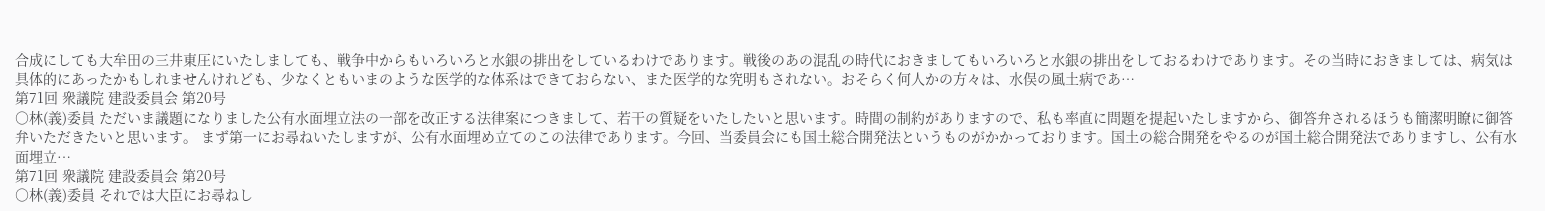合成にしても大牟田の三井東圧にいたしましても、戦争中からもいろいろと水銀の排出をしているわけであります。戦後のあの混乱の時代におきましてもいろいろと水銀の排出をしておるわけであります。その当時におきましては、病気は具体的にあったかもしれませんけれども、少なくともいまのような医学的な体系はできておらない、また医学的な究明もされない。おそらく何人かの方々は、水俣の風土病であ…
第71回 衆議院 建設委員会 第20号
○林(義)委員 ただいま議題になりました公有水面埋立法の一部を改正する法律案につきまして、若干の質疑をいたしたいと思います。時間の制約がありますので、私も率直に問題を提起いたしますから、御答弁されるほうも簡潔明瞭に御答弁いただきたいと思います。 まず第一にお尋ねいたしますが、公有水面埋め立てのこの法律であります。今回、当委員会にも国土総合開発法というものがかかっております。国土の総合開発をやるのが国土総合開発法でありますし、公有水面埋立…
第71回 衆議院 建設委員会 第20号
○林(義)委員 それでは大臣にお尋ねし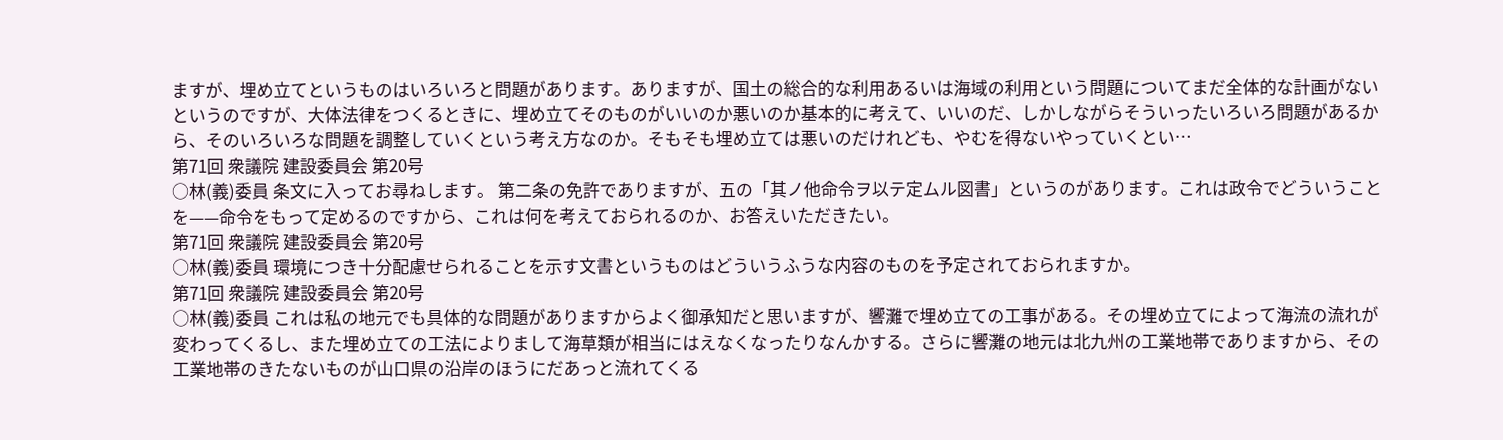ますが、埋め立てというものはいろいろと問題があります。ありますが、国土の総合的な利用あるいは海域の利用という問題についてまだ全体的な計画がないというのですが、大体法律をつくるときに、埋め立てそのものがいいのか悪いのか基本的に考えて、いいのだ、しかしながらそういったいろいろ問題があるから、そのいろいろな問題を調整していくという考え方なのか。そもそも埋め立ては悪いのだけれども、やむを得ないやっていくとい…
第71回 衆議院 建設委員会 第20号
○林(義)委員 条文に入ってお尋ねします。 第二条の免許でありますが、五の「其ノ他命令ヲ以テ定ムル図書」というのがあります。これは政令でどういうことを——命令をもって定めるのですから、これは何を考えておられるのか、お答えいただきたい。
第71回 衆議院 建設委員会 第20号
○林(義)委員 環境につき十分配慮せられることを示す文書というものはどういうふうな内容のものを予定されておられますか。
第71回 衆議院 建設委員会 第20号
○林(義)委員 これは私の地元でも具体的な問題がありますからよく御承知だと思いますが、響灘で埋め立ての工事がある。その埋め立てによって海流の流れが変わってくるし、また埋め立ての工法によりまして海草類が相当にはえなくなったりなんかする。さらに響灘の地元は北九州の工業地帯でありますから、その工業地帯のきたないものが山口県の沿岸のほうにだあっと流れてくる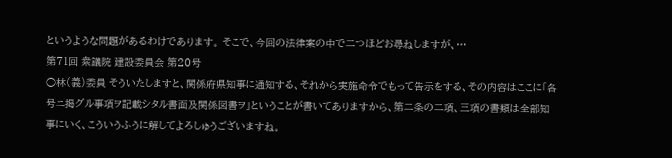というような問題があるわけであります。 そこで、今回の法律案の中で二つほどお尋ねしますが、…
第71回 衆議院 建設委員会 第20号
○林(義)委員 そういたしますと、関係府県知事に通知する、それから実施命令でもって告示をする、その内容はここに「各号ニ掲グル事項ヲ記載シタル書面及関係図書ヲ」ということが書いてありますから、第二条の二項、三項の書類は全部知事にいく、こういうふうに解してよろしゅうございますね。